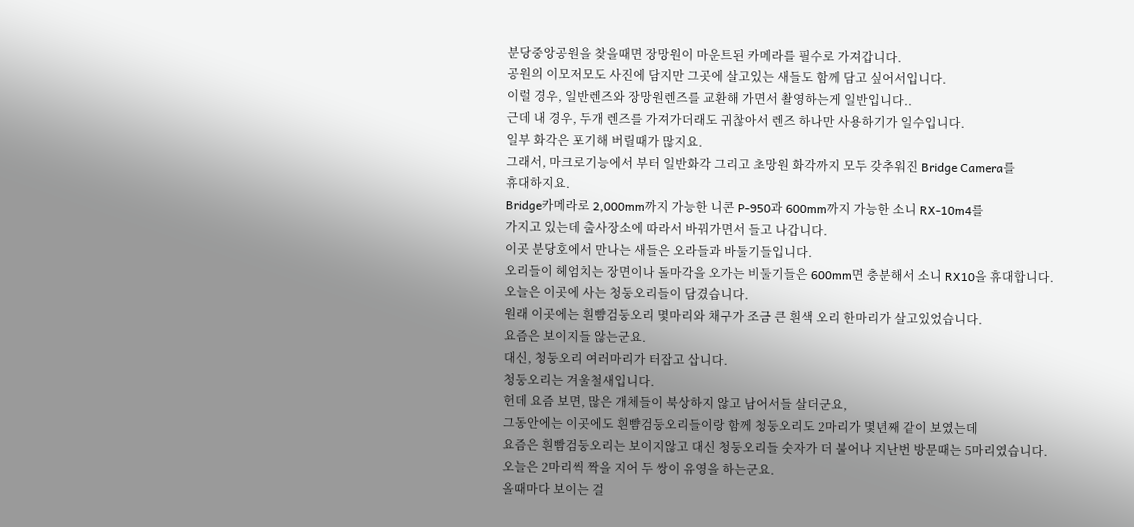분당중앙공원을 찾을때면 장망원이 마운트된 카메라를 필수로 가져갑니다.
공원의 이모저모도 사진에 담지만 그곳에 살고있는 새들도 함께 담고 싶어서입니다.
이럴 경우, 일반렌즈와 장망원렌즈를 교환해 가면서 촬영하는게 일반입니다..
근데 내 경우, 두개 렌즈를 가져가더래도 귀찮아서 렌즈 하나만 사용하기가 일수입니다.
일부 화각은 포기해 버릴때가 많지요.
그래서, 마크로기능에서 부터 일반화각 그리고 초망원 화각까지 모두 갖추워진 Bridge Camera를
휴대하지요.
Bridge카메라로 2,000mm까지 가능한 니콘 P-950과 600mm까지 가능한 소니 RX-10m4를
가지고 있는데 출사장소에 따라서 바꿔가면서 들고 나갑니다.
이곳 분당호에서 만나는 새들은 오라들과 바둘기들입니다.
오리들이 헤엄치는 장면이나 돌마각을 오가는 비둘기들은 600mm면 충분해서 소니 RX10을 휴대합니다.
오늘은 이곳에 사는 청둥오리들이 담겼습니다.
원래 이곳에는 흰뺨검둥오리 몇마리와 채구가 조금 큰 흰색 오리 한마리가 살고있었습니다.
요즘은 보이지들 않는군요.
대신, 청둥오리 여러마리가 터잡고 삽니다.
청둥오리는 겨울철새입니다.
헌데 요즘 보면, 많은 개체들이 북상하지 않고 남어서들 살더군요,
그동안에는 이곳에도 흰뺨검둥오리들이랑 함께 청둥오리도 2마리가 몇년째 같이 보였는데
요즘은 흰빰검둥오리는 보이지않고 대신 청둥오리들 숫자가 더 불어나 지난번 방문때는 5마리였습니다.
오늘은 2마리씩 짝을 지어 두 쌍이 유영을 하는군요.
올때마다 보이는 걸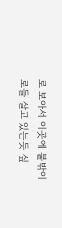로 보아서 이곳에 붙밖이로들 살고 있는듯 싶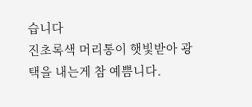습니다
진초록색 머리통이 햇빛받아 광택을 내는게 참 예쁨니다.